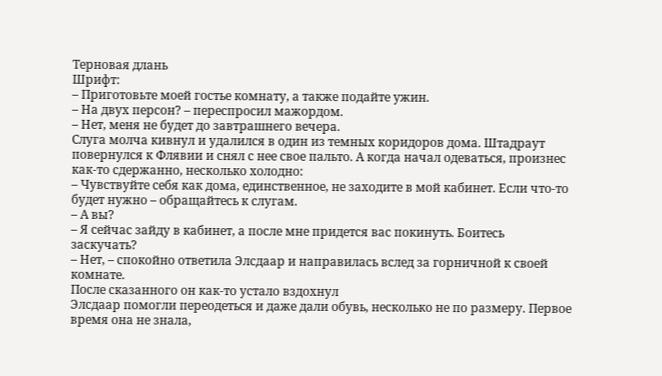Терновая длань
Шрифт:
– Приготовьте моей гостье комнату, а также подайте ужин.
– На двух персон? – переспросил мажордом.
– Нет, меня не будет до завтрашнего вечера.
Слуга молча кивнул и удалился в один из темных коридоров дома. Штадраут повернулся к Флявии и снял с нее свое пальто. А когда начал одеваться, произнес как-то сдержанно, несколько холодно:
– Чувствуйте себя как дома, единственное, не заходите в мой кабинет. Если что-то будет нужно – обращайтесь к слугам.
– А вы?
– Я сейчас зайду в кабинет, а после мне придется вас покинуть. Боитесь заскучать?
– Нет, – спокойно ответила Элсдаар и направилась вслед за горничной к своей комнате.
После сказанного он как-то устало вздохнул
Элсдаар помогли переодеться и даже дали обувь, несколько не по размеру. Первое время она не знала,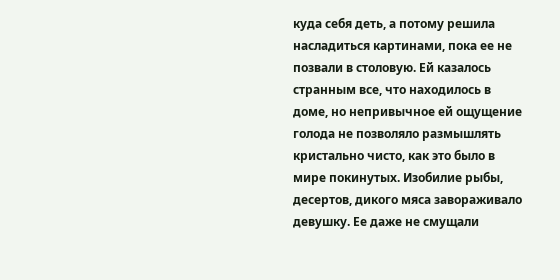куда себя деть, а потому решила насладиться картинами, пока ее не позвали в столовую. Ей казалось странным все, что находилось в доме, но непривычное ей ощущение голода не позволяло размышлять кристально чисто, как это было в мире покинутых. Изобилие рыбы, десертов, дикого мяса завораживало девушку. Ее даже не смущали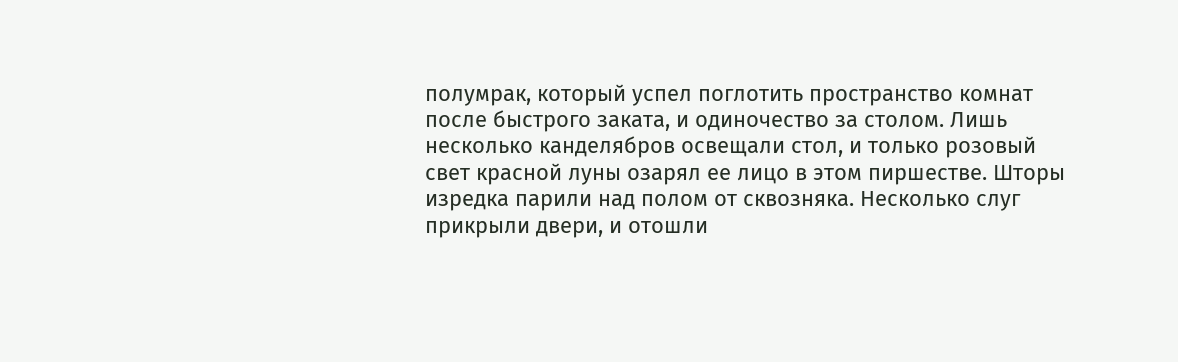полумрак, который успел поглотить пространство комнат после быстрого заката, и одиночество за столом. Лишь несколько канделябров освещали стол, и только розовый свет красной луны озарял ее лицо в этом пиршестве. Шторы изредка парили над полом от сквозняка. Несколько слуг прикрыли двери, и отошли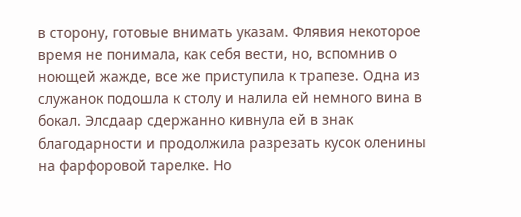в сторону, готовые внимать указам. Флявия некоторое время не понимала, как себя вести, но, вспомнив о ноющей жажде, все же приступила к трапезе. Одна из служанок подошла к столу и налила ей немного вина в бокал. Элсдаар сдержанно кивнула ей в знак благодарности и продолжила разрезать кусок оленины на фарфоровой тарелке. Но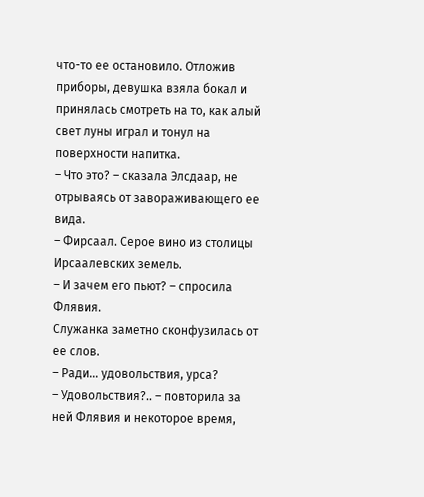что-то ее остановило. Отложив приборы, девушка взяла бокал и принялась смотреть на то, как алый свет луны играл и тонул на поверхности напитка.
– Что это? – сказала Элсдаар, не отрываясь от завораживающего ее вида.
– Фирсаал. Серое вино из столицы Ирсаалевских земель.
– И зачем его пьют? – спросила Флявия.
Служанка заметно сконфузилась от ее слов.
– Ради… удовольствия, урса?
– Удовольствия?.. – повторила за ней Флявия и некоторое время,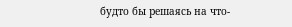будто бы решаясь на что-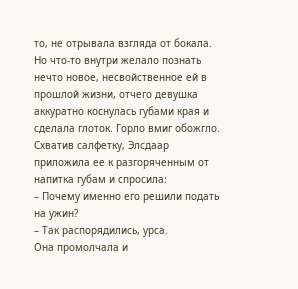то, не отрывала взгляда от бокала. Но что-то внутри желало познать нечто новое, несвойственное ей в прошлой жизни, отчего девушка аккуратно коснулась губами края и сделала глоток. Горло вмиг обожгло. Схватив салфетку, Элсдаар приложила ее к разгоряченным от напитка губам и спросила:
– Почему именно его решили подать на ужин?
– Так распорядились, урса.
Она промолчала и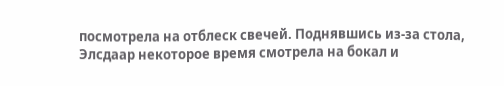посмотрела на отблеск свечей. Поднявшись из-за стола, Элсдаар некоторое время смотрела на бокал и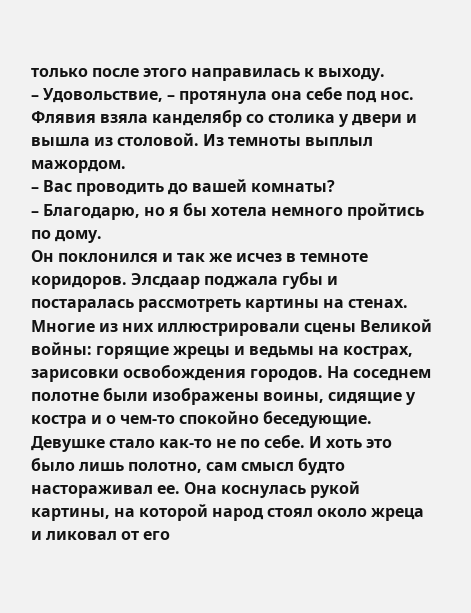только после этого направилась к выходу.
– Удовольствие, – протянула она себе под нос.
Флявия взяла канделябр со столика у двери и вышла из столовой. Из темноты выплыл мажордом.
– Вас проводить до вашей комнаты?
– Благодарю, но я бы хотела немного пройтись по дому.
Он поклонился и так же исчез в темноте коридоров. Элсдаар поджала губы и постаралась рассмотреть картины на стенах. Многие из них иллюстрировали сцены Великой войны: горящие жрецы и ведьмы на кострах, зарисовки освобождения городов. На соседнем полотне были изображены воины, сидящие у костра и о чем-то спокойно беседующие. Девушке стало как-то не по себе. И хоть это было лишь полотно, сам смысл будто настораживал ее. Она коснулась рукой картины, на которой народ стоял около жреца и ликовал от его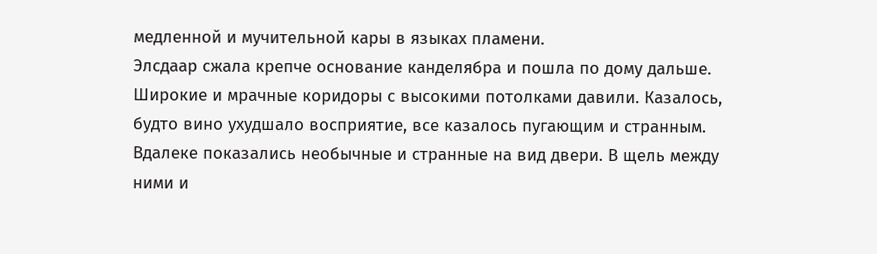медленной и мучительной кары в языках пламени.
Элсдаар сжала крепче основание канделябра и пошла по дому дальше. Широкие и мрачные коридоры с высокими потолками давили. Казалось, будто вино ухудшало восприятие, все казалось пугающим и странным. Вдалеке показались необычные и странные на вид двери. В щель между ними и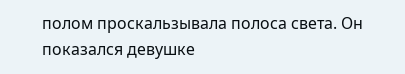полом проскальзывала полоса света. Он показался девушке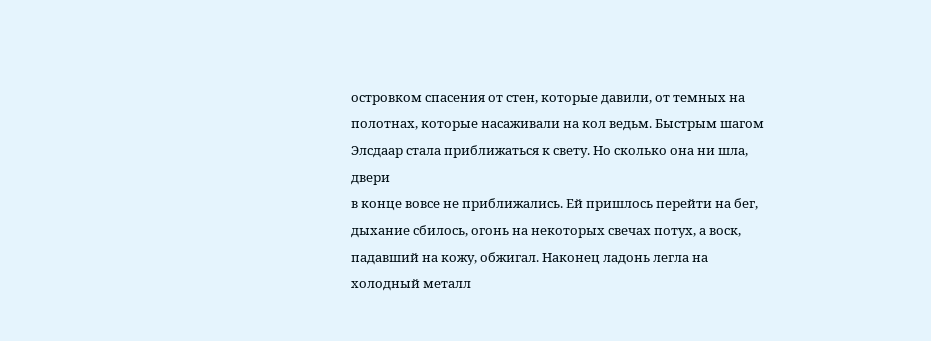островком спасения от стен, которые давили, от темных на полотнах, которые насаживали на кол ведьм. Быстрым шагом Элсдаар стала приближаться к свету. Но сколько она ни шла, двери
в конце вовсе не приближались. Ей пришлось перейти на бег, дыхание сбилось, огонь на некоторых свечах потух, а воск, падавший на кожу, обжигал. Наконец ладонь легла на холодный металл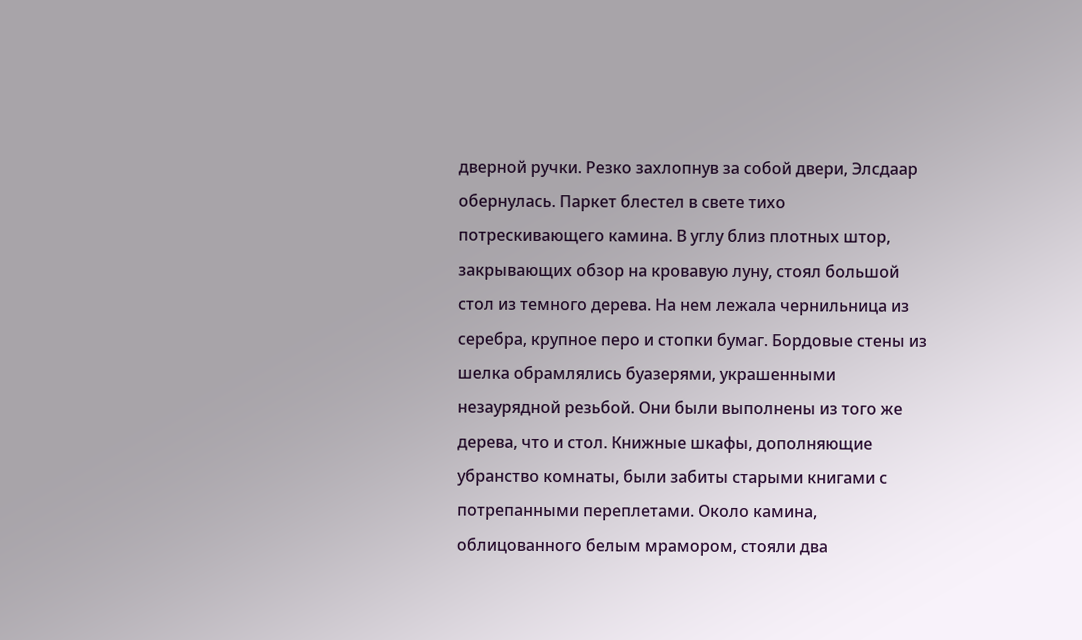дверной ручки. Резко захлопнув за собой двери, Элсдаар обернулась. Паркет блестел в свете тихо потрескивающего камина. В углу близ плотных штор, закрывающих обзор на кровавую луну, стоял большой стол из темного дерева. На нем лежала чернильница из серебра, крупное перо и стопки бумаг. Бордовые стены из шелка обрамлялись буазерями, украшенными незаурядной резьбой. Они были выполнены из того же дерева, что и стол. Книжные шкафы, дополняющие убранство комнаты, были забиты старыми книгами с потрепанными переплетами. Около камина, облицованного белым мрамором, стояли два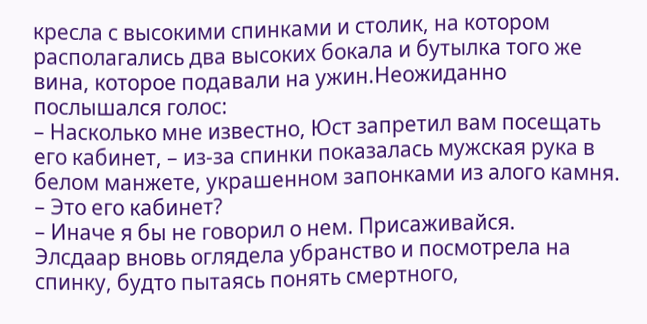кресла с высокими спинками и столик, на котором располагались два высоких бокала и бутылка того же вина, которое подавали на ужин.Неожиданно послышался голос:
– Насколько мне известно, Юст запретил вам посещать его кабинет, – из-за спинки показалась мужская рука в белом манжете, украшенном запонками из алого камня.
– Это его кабинет?
– Иначе я бы не говорил о нем. Присаживайся.
Элсдаар вновь оглядела убранство и посмотрела на спинку, будто пытаясь понять смертного,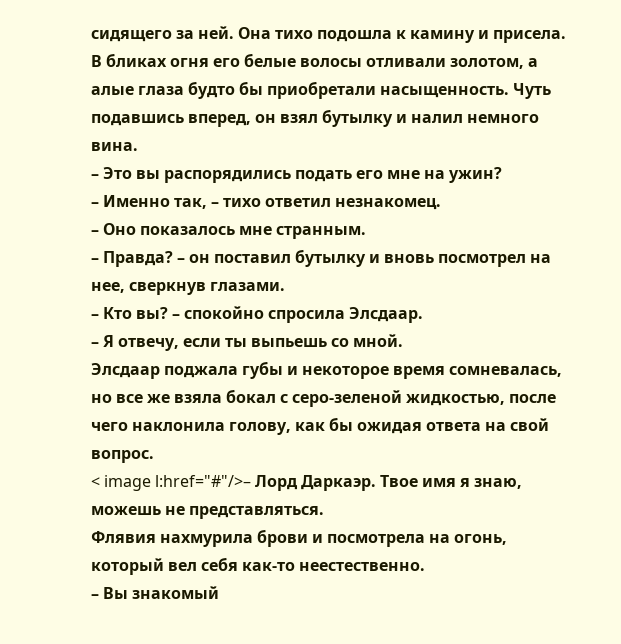сидящего за ней. Она тихо подошла к камину и присела.
В бликах огня его белые волосы отливали золотом, а алые глаза будто бы приобретали насыщенность. Чуть подавшись вперед, он взял бутылку и налил немного вина.
– Это вы распорядились подать его мне на ужин?
– Именно так, – тихо ответил незнакомец.
– Оно показалось мне странным.
– Правда? – он поставил бутылку и вновь посмотрел на нее, сверкнув глазами.
– Кто вы? – спокойно спросила Элсдаар.
– Я отвечу, если ты выпьешь со мной.
Элсдаар поджала губы и некоторое время сомневалась, но все же взяла бокал с серо-зеленой жидкостью, после чего наклонила голову, как бы ожидая ответа на свой вопрос.
< image l:href="#"/>– Лорд Даркаэр. Твое имя я знаю, можешь не представляться.
Флявия нахмурила брови и посмотрела на огонь, который вел себя как-то неестественно.
– Вы знакомый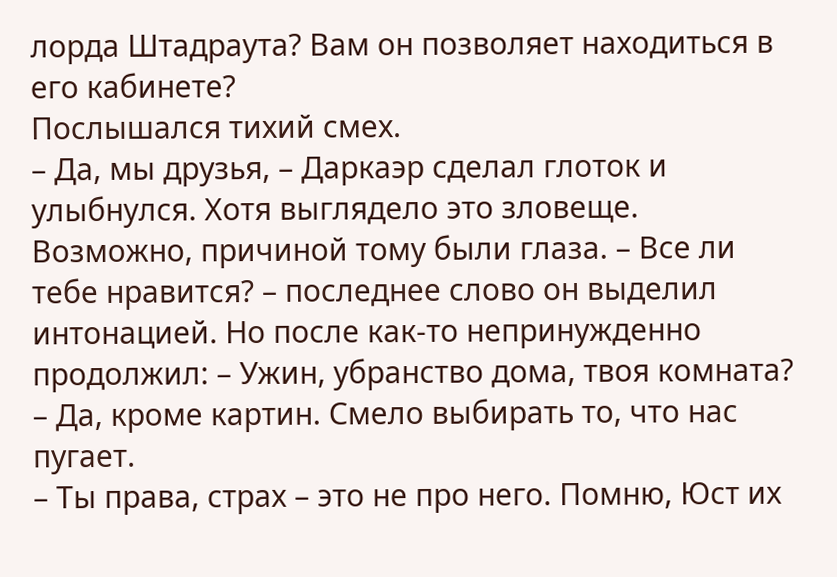лорда Штадраута? Вам он позволяет находиться в его кабинете?
Послышался тихий смех.
– Да, мы друзья, – Даркаэр сделал глоток и улыбнулся. Хотя выглядело это зловеще. Возможно, причиной тому были глаза. – Все ли тебе нравится? – последнее слово он выделил интонацией. Но после как-то непринужденно продолжил: – Ужин, убранство дома, твоя комната?
– Да, кроме картин. Смело выбирать то, что нас пугает.
– Ты права, страх – это не про него. Помню, Юст их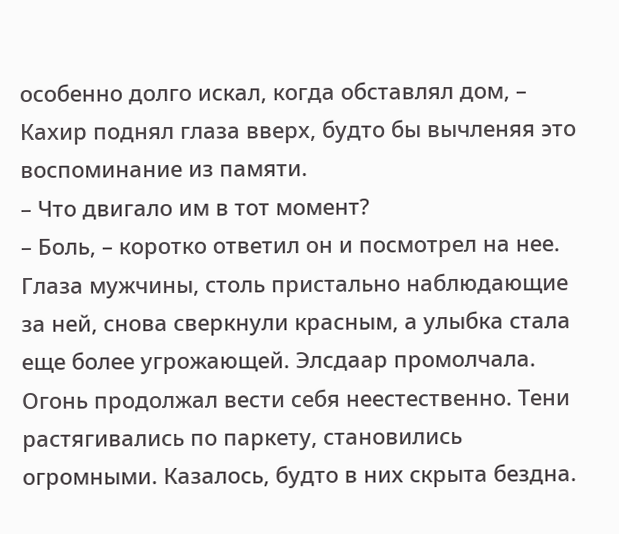особенно долго искал, когда обставлял дом, – Кахир поднял глаза вверх, будто бы вычленяя это воспоминание из памяти.
– Что двигало им в тот момент?
– Боль, – коротко ответил он и посмотрел на нее.
Глаза мужчины, столь пристально наблюдающие за ней, снова сверкнули красным, а улыбка стала еще более угрожающей. Элсдаар промолчала. Огонь продолжал вести себя неестественно. Тени растягивались по паркету, становились огромными. Казалось, будто в них скрыта бездна.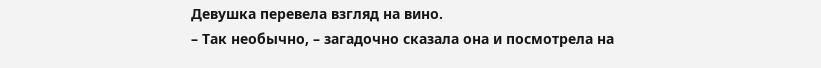Девушка перевела взгляд на вино.
– Так необычно, – загадочно сказала она и посмотрела на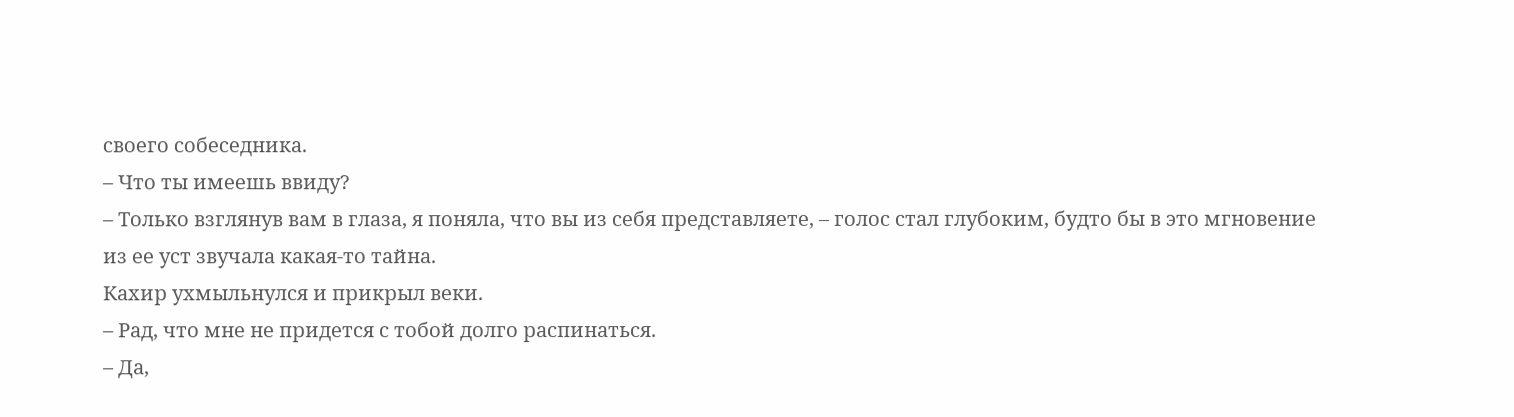своего собеседника.
– Что ты имеешь ввиду?
– Только взглянув вам в глаза, я поняла, что вы из себя представляете, – голос стал глубоким, будто бы в это мгновение из ее уст звучала какая-то тайна.
Кахир ухмыльнулся и прикрыл веки.
– Рад, что мне не придется с тобой долго распинаться.
– Да,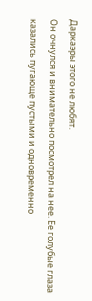Даркаэры этого не любят.
Он очнулся и внимательно посмотрел на нее. Ее голубые глаза казались пугающе пустыми и одновременно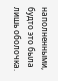наполненными, будто это была лишь оболочка.